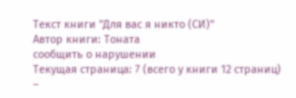Текст книги "Для вас я никто (СИ)"
Автор книги: Тоната
сообщить о нарушении
Текущая страница: 7 (всего у книги 12 страниц)
–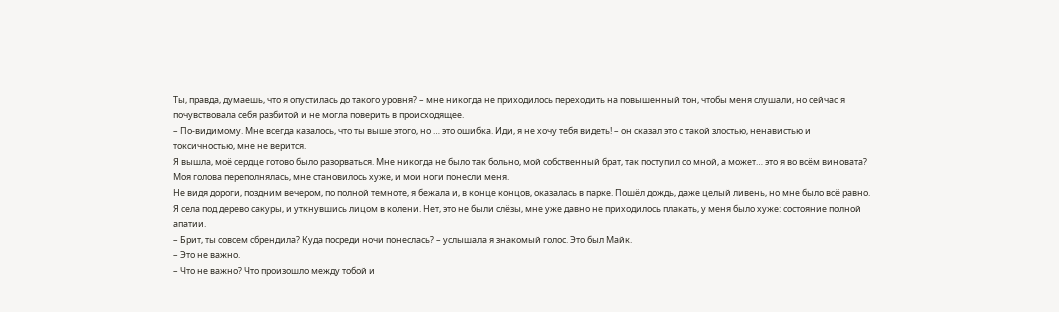Ты, правда, думаешь, что я опустилась до такого уровня? – мне никогда не приходилось переходить на повышенный тон, чтобы меня слушали, но сейчас я почувствовала себя разбитой и не могла поверить в происходящее.
– По-видимому. Мне всегда казалось, что ты выше этого, но … это ошибка. Иди, я не хочу тебя видеть! – он сказал это с такой злостью, ненавистью и токсичностью, мне не верится.
Я вышла, моё сердце готово было разорваться. Мне никогда не было так больно, мой собственный брат, так поступил со мной, а может… это я во всём виновата? Моя голова переполнялась, мне становилось хуже, и мои ноги понесли меня.
Не видя дороги, поздним вечером, по полной темноте, я бежала и, в конце концов, оказалась в парке. Пошёл дождь, даже целый ливень, но мне было всё равно. Я села под дерево сакуры, и уткнувшись лицом в колени. Нет, это не были слёзы, мне уже давно не приходилось плакать, у меня было хуже: состояние полной апатии.
– Брит, ты совсем сбрендила? Куда посреди ночи понеслась? – услышала я знакомый голос. Это был Майк.
– Это не важно.
– Что не важно? Что произошло между тобой и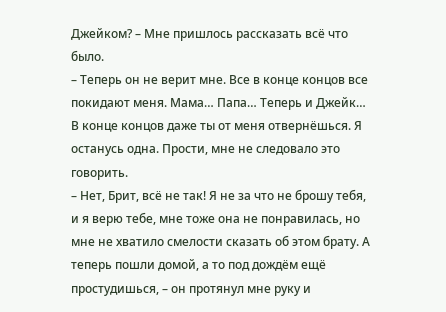Джейком? – Мне пришлось рассказать всё что было.
– Теперь он не верит мне. Все в конце концов все покидают меня. Мама… Папа… Теперь и Джейк… В конце концов даже ты от меня отвернёшься. Я останусь одна. Прости, мне не следовало это говорить.
– Нет, Брит, всё не так! Я не за что не брошу тебя, и я верю тебе, мне тоже она не понравилась, но мне не хватило смелости сказать об этом брату. А теперь пошли домой, а то под дождём ещё простудишься, – он протянул мне руку и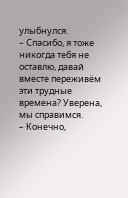улыбнулся.
– Спасибо, я тоже никогда тебя не оставлю, давай вместе переживём эти трудные времена? Уверена, мы справимся.
– Конечно,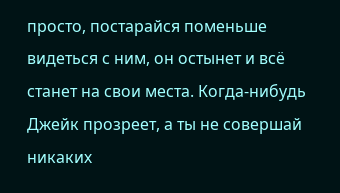просто, постарайся поменьше видеться с ним, он остынет и всё станет на свои места. Когда-нибудь Джейк прозреет, а ты не совершай никаких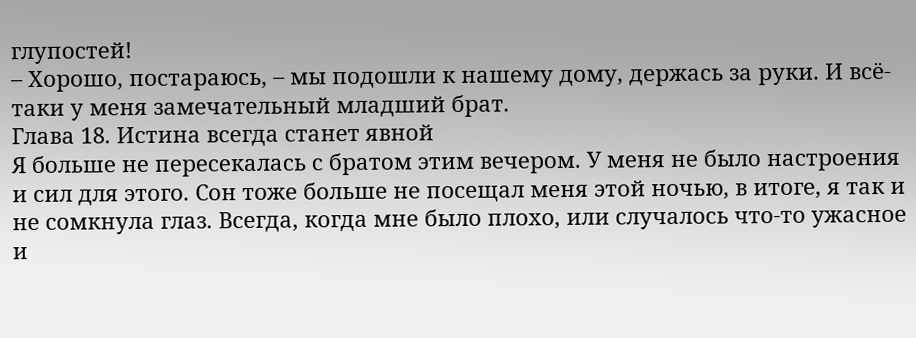глупостей!
– Хорошо, постараюсь, – мы подошли к нашему дому, держась за руки. И всё-таки у меня замечательный младший брат.
Глава 18. Истина всегда станет явной
Я больше не пересекалась с братом этим вечером. У меня не было настроения и сил для этого. Сон тоже больше не посещал меня этой ночью, в итоге, я так и не сомкнула глаз. Всегда, когда мне было плохо, или случалось что-то ужасное и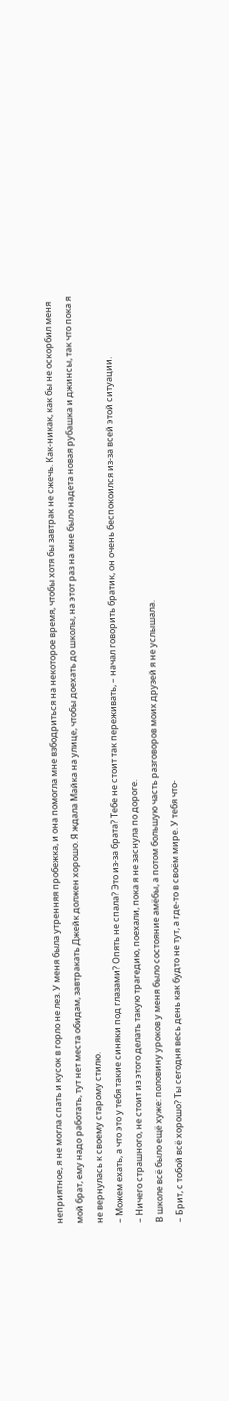неприятное, я не могла спать и кусок в горло не лез. У меня была утренняя пробежка, и она помогла мне взбодриться на некоторое время, чтобы хотя бы завтрак не сжечь. Как-никак, как бы не оскорбил меня мой брат, ему надо работать, тут нет места обидам, завтракать Джейк должен хорошо. Я ждала Майка на улице, чтобы доехать до школы, на этот раз на мне было надета новая рубашка и джинсы, так что пока я не вернулась к своему старому стилю.
– Можем ехать, а что это у тебя такие синяки под глазами? Опять не спала? Это из-за брата? Тебе не стоит так переживать, – начал говорить братик, он очень беспокоился из-за всей этой ситуации.
– Ничего страшного, не стоит из этого делать такую трагедию, поехали, пока я не заснула по дороге.
В школе всё было ещё хуже: половину уроков у меня было состояние амёбы, а потом большую часть разговоров моих друзей я не услышала.
– Брит, с тобой всё хорошо? Ты сегодня весь день как будто не тут, а где-то в своём мире. У тебя что-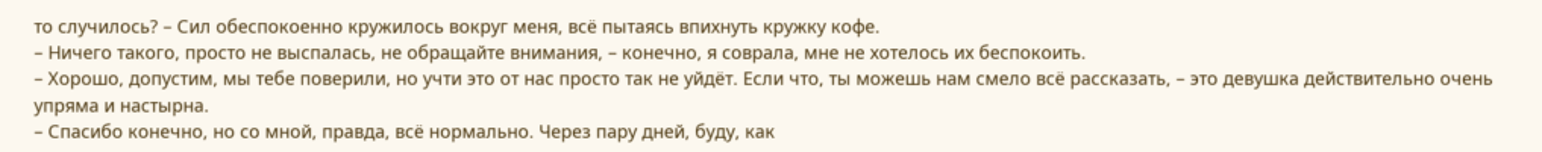то случилось? – Сил обеспокоенно кружилось вокруг меня, всё пытаясь впихнуть кружку кофе.
– Ничего такого, просто не выспалась, не обращайте внимания, – конечно, я соврала, мне не хотелось их беспокоить.
– Хорошо, допустим, мы тебе поверили, но учти это от нас просто так не уйдёт. Если что, ты можешь нам смело всё рассказать, – это девушка действительно очень упряма и настырна.
– Спасибо конечно, но со мной, правда, всё нормально. Через пару дней, буду, как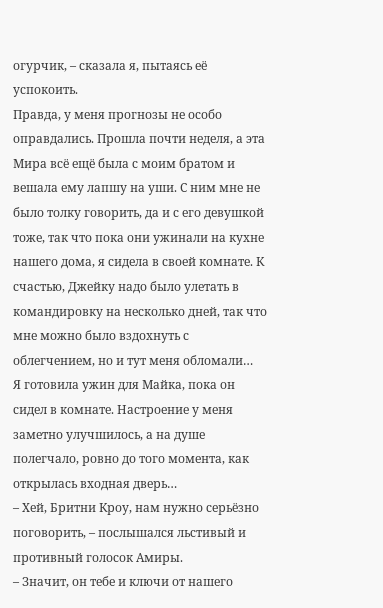огурчик, – сказала я, пытаясь её успокоить.
Правда, у меня прогнозы не особо оправдались. Прошла почти неделя, а эта Мира всё ещё была с моим братом и вешала ему лапшу на уши. С ним мне не было толку говорить, да и с его девушкой тоже, так что пока они ужинали на кухне нашего дома, я сидела в своей комнате. К счастью, Джейку надо было улетать в командировку на несколько дней, так что мне можно было вздохнуть с облегчением, но и тут меня обломали…
Я готовила ужин для Майка, пока он сидел в комнате. Настроение у меня заметно улучшилось, а на душе полегчало, ровно до того момента, как открылась входная дверь…
– Хей, Бритни Кроу, нам нужно серьёзно поговорить, – послышался льстивый и противный голосок Амиры.
– Значит, он тебе и ключи от нашего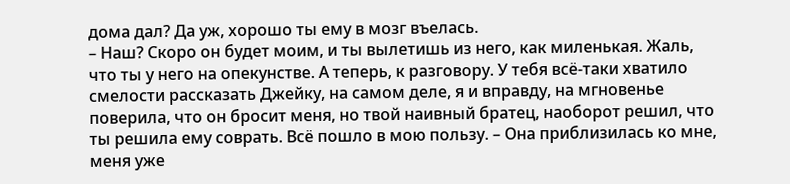дома дал? Да уж, хорошо ты ему в мозг въелась.
– Наш? Скоро он будет моим, и ты вылетишь из него, как миленькая. Жаль, что ты у него на опекунстве. А теперь, к разговору. У тебя всё-таки хватило смелости рассказать Джейку, на самом деле, я и вправду, на мгновенье поверила, что он бросит меня, но твой наивный братец, наоборот решил, что ты решила ему соврать. Всё пошло в мою пользу. – Она приблизилась ко мне, меня уже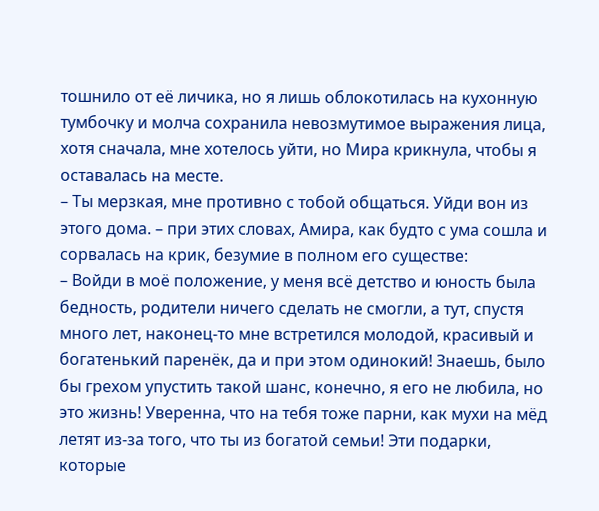тошнило от её личика, но я лишь облокотилась на кухонную тумбочку и молча сохранила невозмутимое выражения лица, хотя сначала, мне хотелось уйти, но Мира крикнула, чтобы я оставалась на месте.
– Ты мерзкая, мне противно с тобой общаться. Уйди вон из этого дома. – при этих словах, Амира, как будто с ума сошла и сорвалась на крик, безумие в полном его существе:
– Войди в моё положение, у меня всё детство и юность была бедность, родители ничего сделать не смогли, а тут, спустя много лет, наконец-то мне встретился молодой, красивый и богатенький паренёк, да и при этом одинокий! Знаешь, было бы грехом упустить такой шанс, конечно, я его не любила, но это жизнь! Уверенна, что на тебя тоже парни, как мухи на мёд летят из-за того, что ты из богатой семьи! Эти подарки, которые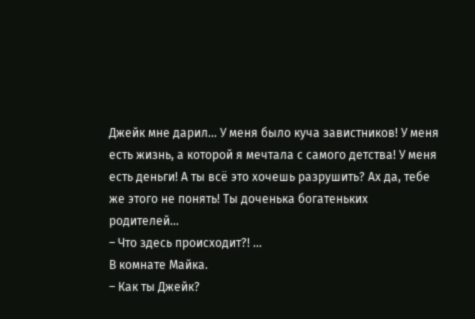Джейк мне дарил… У меня было куча завистников! У меня есть жизнь, а которой я мечтала с самого детства! У меня есть деньги! А ты всё это хочешь разрушить? Ах да, тебе же этого не понять! Ты доченька богатеньких родителей…
– Что здесь происходит?! …
В комнате Майка.
– Как ты Джейк?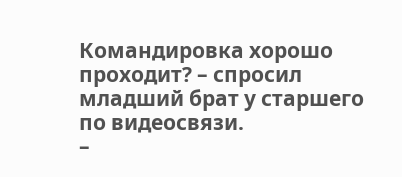Командировка хорошо проходит? – спросил младший брат у старшего по видеосвязи.
–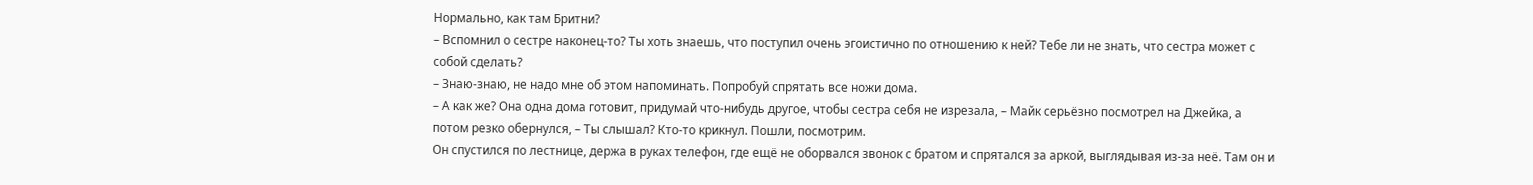Нормально, как там Бритни?
– Вспомнил о сестре наконец-то? Ты хоть знаешь, что поступил очень эгоистично по отношению к ней? Тебе ли не знать, что сестра может с собой сделать?
– Знаю-знаю, не надо мне об этом напоминать. Попробуй спрятать все ножи дома.
– А как же? Она одна дома готовит, придумай что-нибудь другое, чтобы сестра себя не изрезала, – Майк серьёзно посмотрел на Джейка, а потом резко обернулся, – Ты слышал? Кто-то крикнул. Пошли, посмотрим.
Он спустился по лестнице, держа в руках телефон, где ещё не оборвался звонок с братом и спрятался за аркой, выглядывая из-за неё. Там он и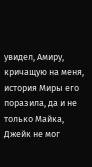увидел, Амиру, кричащую на меня, история Миры его поразила, да и не только Майка, Джейк не мог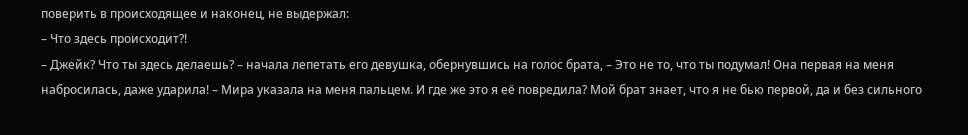поверить в происходящее и наконец, не выдержал:
– Что здесь происходит?!
– Джейк? Что ты здесь делаешь? – начала лепетать его девушка, обернувшись на голос брата, – Это не то, что ты подумал! Она первая на меня набросилась, даже ударила! – Мира указала на меня пальцем. И где же это я её повредила? Мой брат знает, что я не бью первой, да и без сильного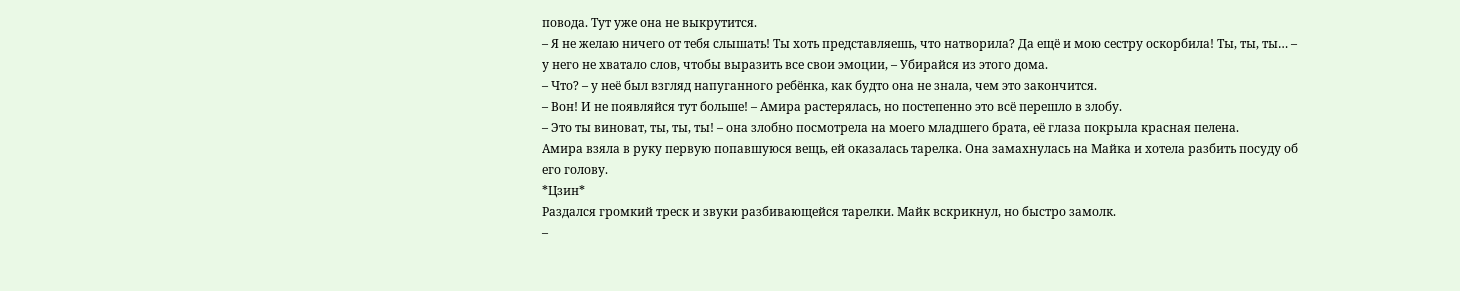повода. Тут уже она не выкрутится.
– Я не желаю ничего от тебя слышать! Ты хоть представляешь, что натворила? Да ещё и мою сестру оскорбила! Ты, ты, ты… – у него не хватало слов, чтобы выразить все свои эмоции, – Убирайся из этого дома.
– Что? – у неё был взгляд напуганного ребёнка, как будто она не знала, чем это закончится.
– Вон! И не появляйся тут больше! – Амира растерялась, но постепенно это всё перешло в злобу.
– Это ты виноват, ты, ты, ты! – она злобно посмотрела на моего младшего брата, её глаза покрыла красная пелена.
Амира взяла в руку первую попавшуюся вещь, ей оказалась тарелка. Она замахнулась на Майка и хотела разбить посуду об его голову.
*Цзин*
Раздался громкий треск и звуки разбивающейся тарелки. Майк вскрикнул, но быстро замолк.
–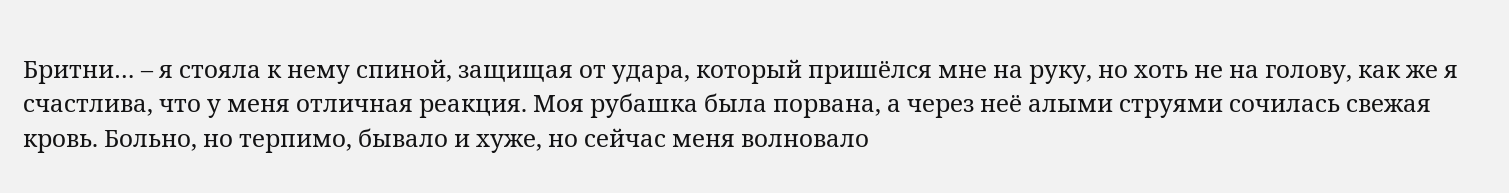Бритни… – я стояла к нему спиной, защищая от удара, который пришёлся мне на руку, но хоть не на голову, как же я счастлива, что у меня отличная реакция. Моя рубашка была порвана, а через неё алыми струями сочилась свежая кровь. Больно, но терпимо, бывало и хуже, но сейчас меня волновало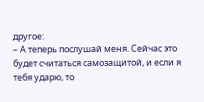другое:
– А теперь послушай меня. Сейчас это будет считаться самозащитой, и если я тебя ударю, то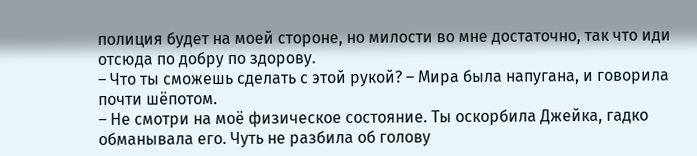полиция будет на моей стороне, но милости во мне достаточно, так что иди отсюда по добру по здорову.
– Что ты сможешь сделать с этой рукой? – Мира была напугана, и говорила почти шёпотом.
– Не смотри на моё физическое состояние. Ты оскорбила Джейка, гадко обманывала его. Чуть не разбила об голову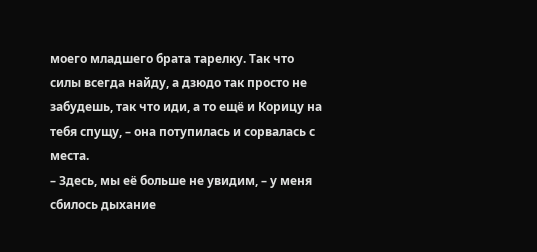моего младшего брата тарелку. Так что силы всегда найду, а дзюдо так просто не забудешь, так что иди, а то ещё и Корицу на тебя спущу, – она потупилась и сорвалась с места.
– Здесь, мы её больше не увидим, – у меня сбилось дыхание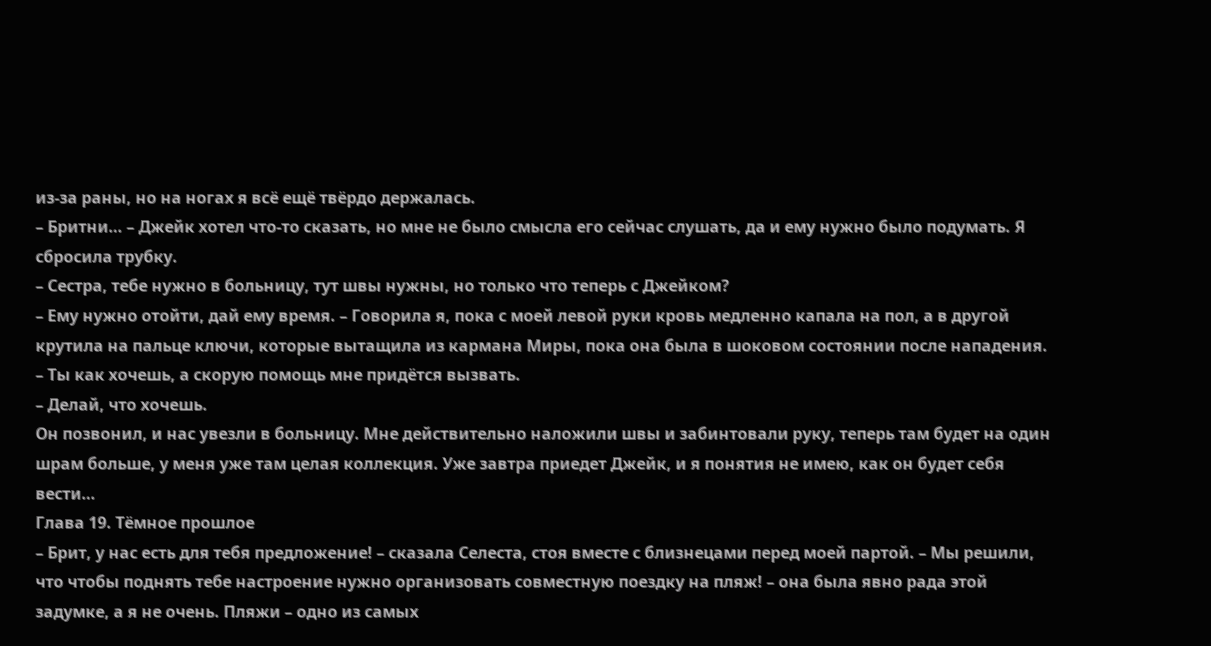из-за раны, но на ногах я всё ещё твёрдо держалась.
– Бритни… – Джейк хотел что-то сказать, но мне не было смысла его сейчас слушать, да и ему нужно было подумать. Я сбросила трубку.
– Сестра, тебе нужно в больницу, тут швы нужны, но только что теперь с Джейком?
– Ему нужно отойти, дай ему время. – Говорила я, пока с моей левой руки кровь медленно капала на пол, а в другой крутила на пальце ключи, которые вытащила из кармана Миры, пока она была в шоковом состоянии после нападения.
– Ты как хочешь, а скорую помощь мне придётся вызвать.
– Делай, что хочешь.
Он позвонил, и нас увезли в больницу. Мне действительно наложили швы и забинтовали руку, теперь там будет на один шрам больше, у меня уже там целая коллекция. Уже завтра приедет Джейк, и я понятия не имею, как он будет себя вести…
Глава 19. Тёмное прошлое
– Брит, у нас есть для тебя предложение! – сказала Селеста, стоя вместе с близнецами перед моей партой. – Мы решили, что чтобы поднять тебе настроение нужно организовать совместную поездку на пляж! – она была явно рада этой задумке, а я не очень. Пляжи – одно из самых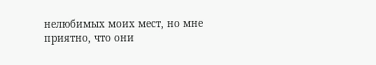нелюбимых моих мест, но мне приятно, что они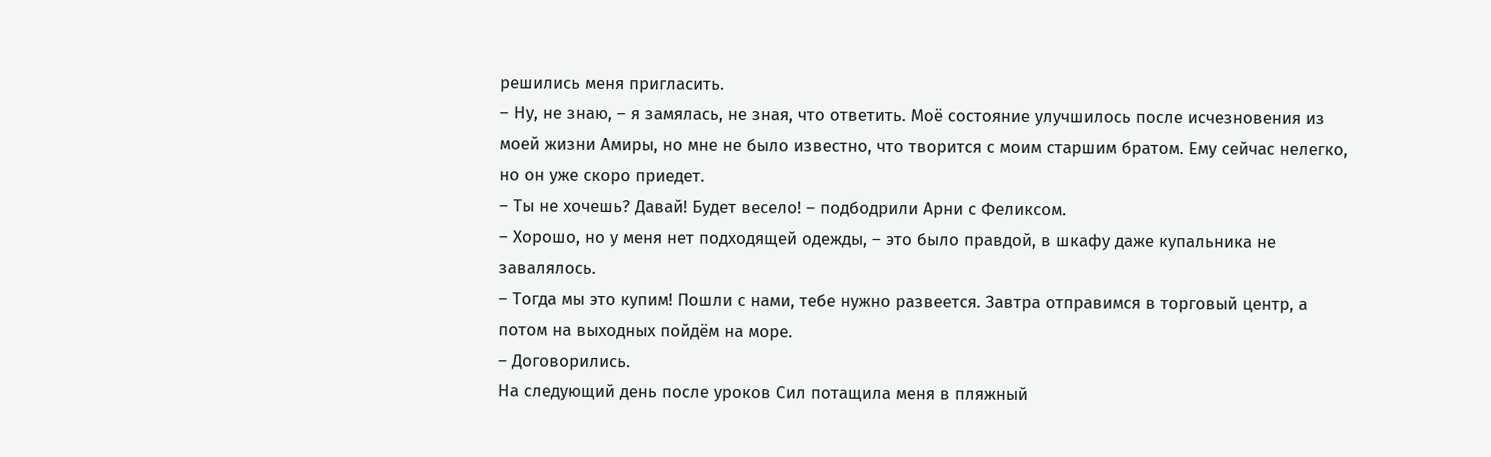решились меня пригласить.
– Ну, не знаю, – я замялась, не зная, что ответить. Моё состояние улучшилось после исчезновения из моей жизни Амиры, но мне не было известно, что творится с моим старшим братом. Ему сейчас нелегко, но он уже скоро приедет.
– Ты не хочешь? Давай! Будет весело! – подбодрили Арни с Феликсом.
– Хорошо, но у меня нет подходящей одежды, – это было правдой, в шкафу даже купальника не завалялось.
– Тогда мы это купим! Пошли с нами, тебе нужно развеется. Завтра отправимся в торговый центр, а потом на выходных пойдём на море.
– Договорились.
На следующий день после уроков Сил потащила меня в пляжный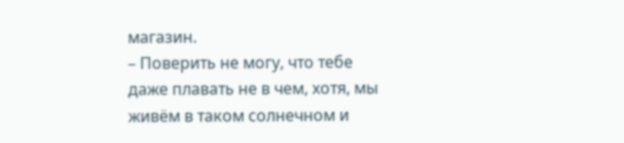магазин.
– Поверить не могу, что тебе даже плавать не в чем, хотя, мы живём в таком солнечном и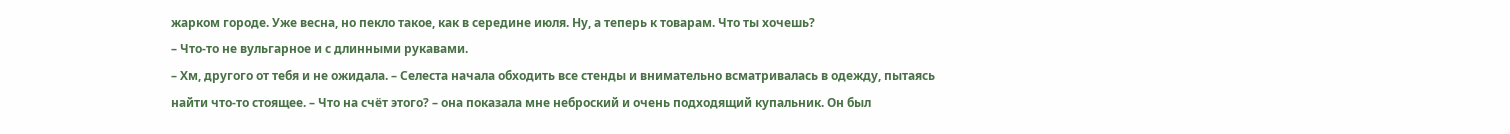жарком городе. Уже весна, но пекло такое, как в середине июля. Ну, а теперь к товарам. Что ты хочешь?
– Что-то не вульгарное и с длинными рукавами.
– Хм, другого от тебя и не ожидала. – Селеста начала обходить все стенды и внимательно всматривалась в одежду, пытаясь найти что-то стоящее. – Что на счёт этого? – она показала мне неброский и очень подходящий купальник. Он был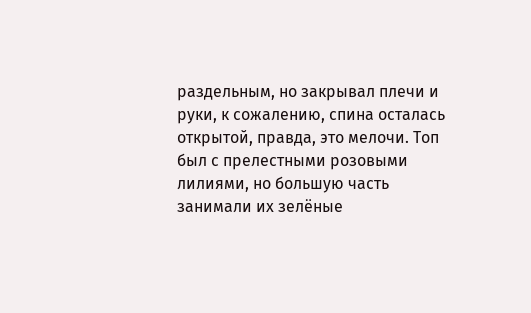раздельным, но закрывал плечи и руки, к сожалению, спина осталась открытой, правда, это мелочи. Топ был с прелестными розовыми лилиями, но большую часть занимали их зелёные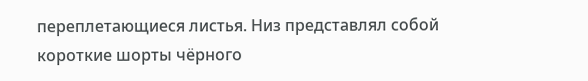переплетающиеся листья. Низ представлял собой короткие шорты чёрного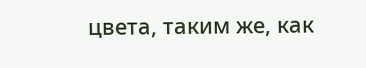цвета, таким же, как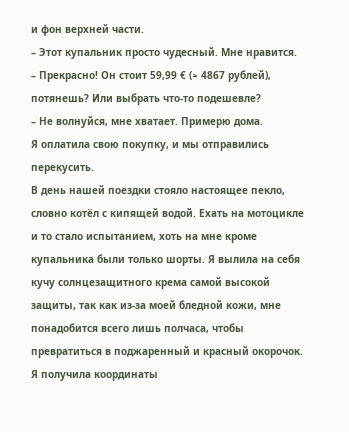и фон верхней части.
– Этот купальник просто чудесный. Мне нравится.
– Прекрасно! Он стоит 59,99 € (≈ 4867 рублей), потянешь? Или выбрать что-то подешевле?
– Не волнуйся, мне хватает. Примерю дома.
Я оплатила свою покупку, и мы отправились перекусить.
В день нашей поездки стояло настоящее пекло, словно котёл с кипящей водой. Ехать на мотоцикле и то стало испытанием, хоть на мне кроме купальника были только шорты. Я вылила на себя кучу солнцезащитного крема самой высокой защиты, так как из-за моей бледной кожи, мне понадобится всего лишь полчаса, чтобы превратиться в поджаренный и красный окорочок. Я получила координаты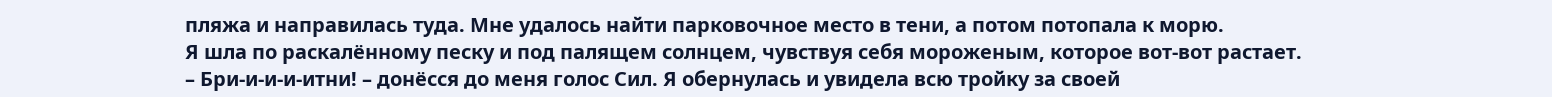пляжа и направилась туда. Мне удалось найти парковочное место в тени, а потом потопала к морю.
Я шла по раскалённому песку и под палящем солнцем, чувствуя себя мороженым, которое вот-вот растает.
– Бри-и-и-и-итни! – донёсся до меня голос Сил. Я обернулась и увидела всю тройку за своей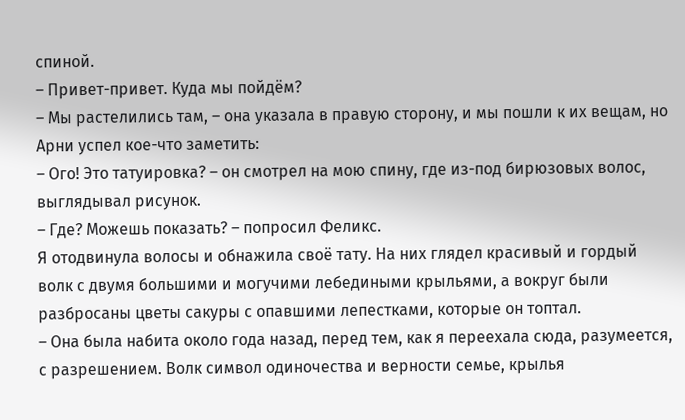спиной.
– Привет-привет. Куда мы пойдём?
– Мы растелились там, – она указала в правую сторону, и мы пошли к их вещам, но Арни успел кое-что заметить:
– Ого! Это татуировка? – он смотрел на мою спину, где из-под бирюзовых волос, выглядывал рисунок.
– Где? Можешь показать? – попросил Феликс.
Я отодвинула волосы и обнажила своё тату. На них глядел красивый и гордый волк с двумя большими и могучими лебедиными крыльями, а вокруг были разбросаны цветы сакуры с опавшими лепестками, которые он топтал.
– Она была набита около года назад, перед тем, как я переехала сюда, разумеется, с разрешением. Волк символ одиночества и верности семье, крылья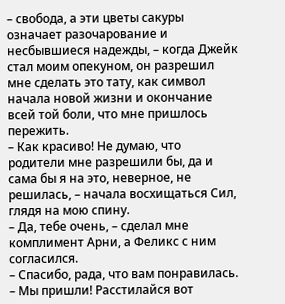– свобода, а эти цветы сакуры означает разочарование и несбывшиеся надежды, – когда Джейк стал моим опекуном, он разрешил мне сделать это тату, как символ начала новой жизни и окончание всей той боли, что мне пришлось пережить.
– Как красиво! Не думаю, что родители мне разрешили бы, да и сама бы я на это, неверное, не решилась, – начала восхищаться Сил, глядя на мою спину.
– Да, тебе очень, – сделал мне комплимент Арни, а Феликс с ним согласился.
– Спасибо, рада, что вам понравилась.
– Мы пришли! Расстилайся вот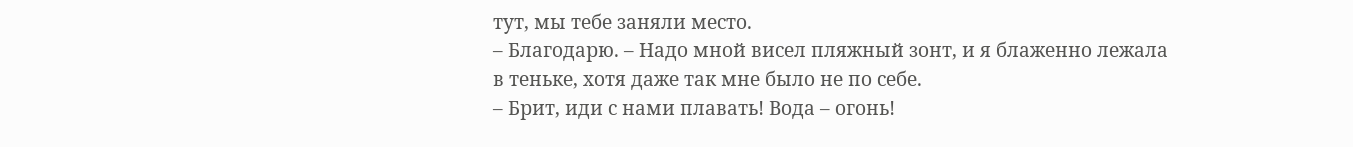тут, мы тебе заняли место.
– Благодарю. – Надо мной висел пляжный зонт, и я блаженно лежала в теньке, хотя даже так мне было не по себе.
– Брит, иди с нами плавать! Вода – огонь!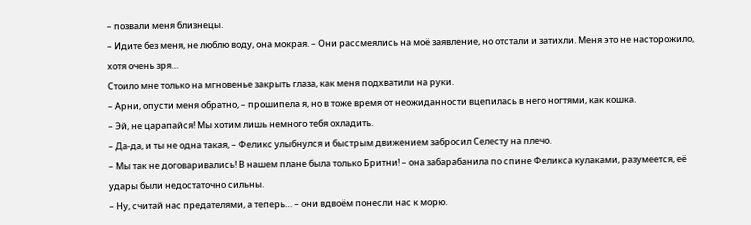– позвали меня близнецы.
– Идите без меня, не люблю воду, она мокрая. – Они рассмеялись на моё заявление, но отстали и затихли. Меня это не насторожило, хотя очень зря…
Стоило мне только на мгновенье закрыть глаза, как меня подхватили на руки.
– Арни, опусти меня обратно, – прошипела я, но в тоже время от неожиданности вцепилась в него ногтями, как кошка.
– Эй, не царапайся! Мы хотим лишь немного тебя охладить.
– Да-да, и ты не одна такая, – Феликс улыбнулся и быстрым движением забросил Селесту на плечо.
– Мы так не договаривались! В нашем плане была только Бритни! – она забарабанила по спине Феликса кулаками, разумеется, её удары были недостаточно сильны.
– Ну, считай нас предателями, а теперь… – они вдвоём понесли нас к морю.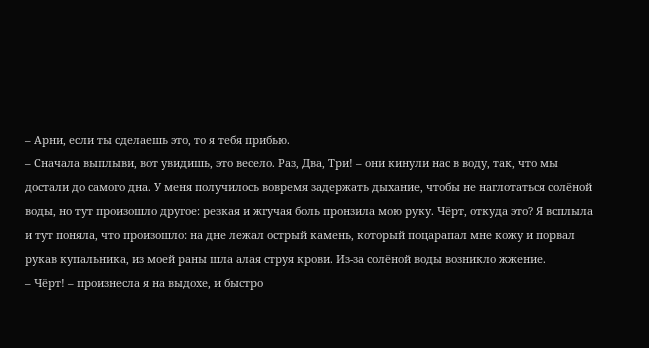– Арни, если ты сделаешь это, то я тебя прибью.
– Сначала выплыви, вот увидишь, это весело. Раз, Два, Три! – они кинули нас в воду, так, что мы достали до самого дна. У меня получилось вовремя задержать дыхание, чтобы не наглотаться солёной воды, но тут произошло другое: резкая и жгучая боль пронзила мою руку. Чёрт, откуда это? Я всплыла и тут поняла, что произошло: на дне лежал острый камень, который поцарапал мне кожу и порвал рукав купальника, из моей раны шла алая струя крови. Из-за солёной воды возникло жжение.
– Чёрт! – произнесла я на выдохе, и быстро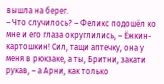вышла на берег.
– Что случилось? – Феликс подошёл ко мне и его глаза округлились, – Ёжкин-картошкин! Сил, тащи аптечку, она у меня в рюкзаке, а ты, Бритни, закати рукав, – а Арни, как только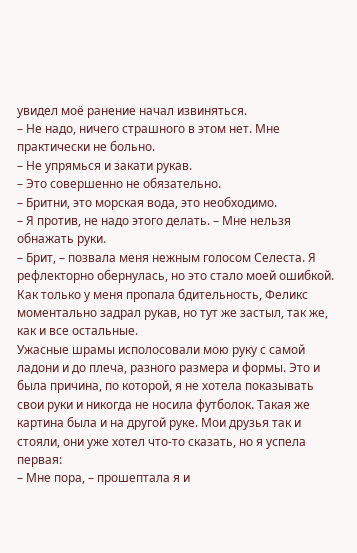увидел моё ранение начал извиняться.
– Не надо, ничего страшного в этом нет. Мне практически не больно.
– Не упрямься и закати рукав.
– Это совершенно не обязательно.
– Бритни, это морская вода, это необходимо.
– Я против, не надо этого делать. – Мне нельзя обнажать руки.
– Брит, – позвала меня нежным голосом Селеста. Я рефлекторно обернулась, но это стало моей ошибкой. Как только у меня пропала бдительность, Феликс моментально задрал рукав, но тут же застыл, так же, как и все остальные.
Ужасные шрамы исполосовали мою руку с самой ладони и до плеча, разного размера и формы. Это и была причина, по которой, я не хотела показывать свои руки и никогда не носила футболок. Такая же картина была и на другой руке. Мои друзья так и стояли, они уже хотел что-то сказать, но я успела первая:
– Мне пора, – прошептала я и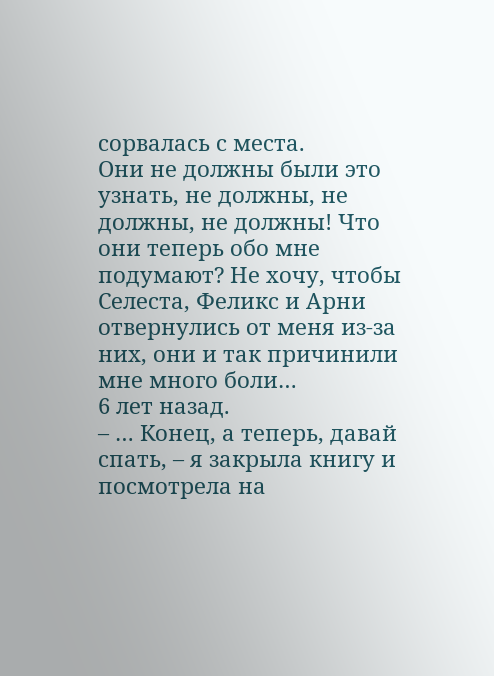сорвалась с места.
Они не должны были это узнать, не должны, не должны, не должны! Что они теперь обо мне подумают? Не хочу, чтобы Селеста, Феликс и Арни отвернулись от меня из-за них, они и так причинили мне много боли…
6 лет назад.
– … Конец, а теперь, давай спать, – я закрыла книгу и посмотрела на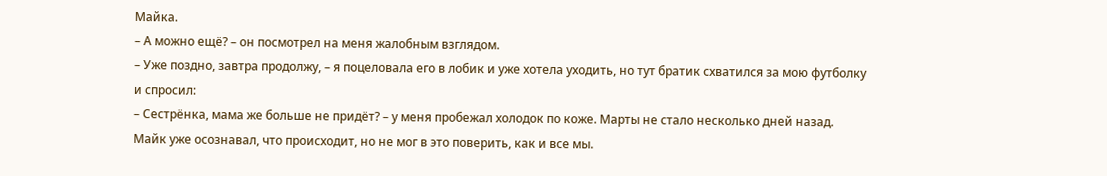Майка.
– А можно ещё? – он посмотрел на меня жалобным взглядом.
– Уже поздно, завтра продолжу, – я поцеловала его в лобик и уже хотела уходить, но тут братик схватился за мою футболку и спросил:
– Сестрёнка, мама же больше не придёт? – у меня пробежал холодок по коже. Марты не стало несколько дней назад. Майк уже осознавал, что происходит, но не мог в это поверить, как и все мы.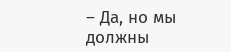– Да, но мы должны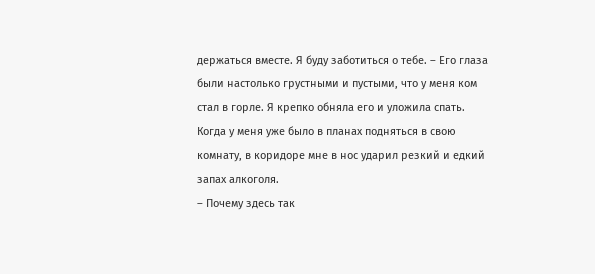держаться вместе. Я буду заботиться о тебе. – Его глаза были настолько грустными и пустыми, что у меня ком стал в горле. Я крепко обняла его и уложила спать.
Когда у меня уже было в планах подняться в свою комнату, в коридоре мне в нос ударил резкий и едкий запах алкоголя.
– Почему здесь так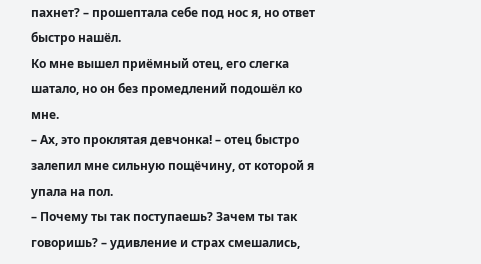пахнет? – прошептала себе под нос я, но ответ быстро нашёл.
Ко мне вышел приёмный отец, его слегка шатало, но он без промедлений подошёл ко мне.
– Ах, это проклятая девчонка! – отец быстро залепил мне сильную пощёчину, от которой я упала на пол.
– Почему ты так поступаешь? Зачем ты так говоришь? – удивление и страх смешались,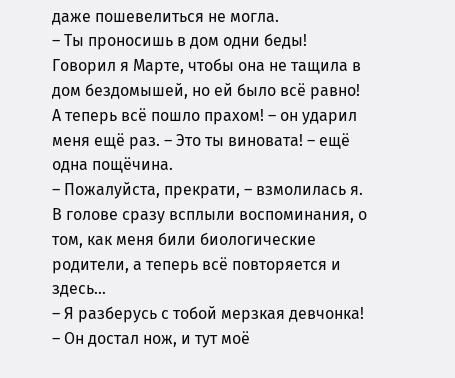даже пошевелиться не могла.
– Ты проносишь в дом одни беды! Говорил я Марте, чтобы она не тащила в дом бездомышей, но ей было всё равно! А теперь всё пошло прахом! – он ударил меня ещё раз. – Это ты виновата! – ещё одна пощёчина.
– Пожалуйста, прекрати, – взмолилась я. В голове сразу всплыли воспоминания, о том, как меня били биологические родители, а теперь всё повторяется и здесь…
– Я разберусь с тобой мерзкая девчонка! – Он достал нож, и тут моё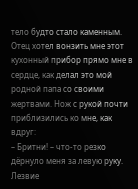тело будто стало каменным. Отец хотел вонзить мне этот кухонный прибор прямо мне в сердце, как делал это мой родной папа со своими жертвами. Нож с рукой почти приблизились ко мне, как вдруг:
– Бритни! – что-то резко дёрнуло меня за левую руку. Лезвие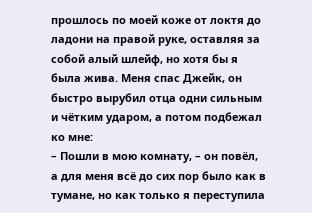прошлось по моей коже от локтя до ладони на правой руке, оставляя за собой алый шлейф, но хотя бы я была жива. Меня спас Джейк, он быстро вырубил отца одни сильным и чётким ударом, а потом подбежал ко мне:
– Пошли в мою комнату, – он повёл, а для меня всё до сих пор было как в тумане, но как только я переступила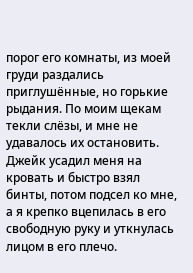порог его комнаты, из моей груди раздались приглушённые, но горькие рыдания. По моим щекам текли слёзы, и мне не удавалось их остановить. Джейк усадил меня на кровать и быстро взял бинты, потом подсел ко мне, а я крепко вцепилась в его свободную руку и уткнулась лицом в его плечо.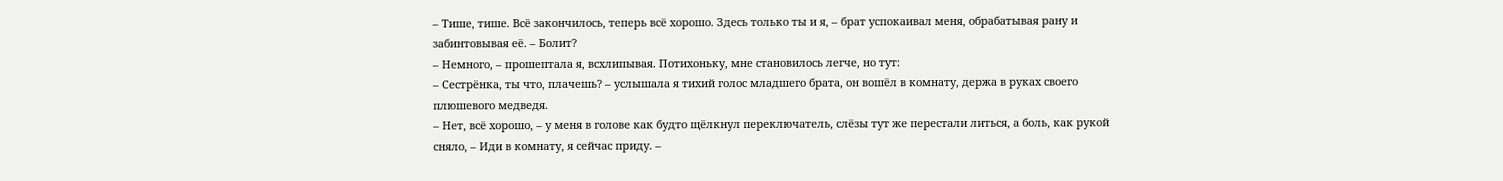– Тише, тише. Всё закончилось, теперь всё хорошо. Здесь только ты и я, – брат успокаивал меня, обрабатывая рану и забинтовывая её. – Болит?
– Немного, – прошептала я, всхлипывая. Потихоньку, мне становилось легче, но тут:
– Сестрёнка, ты что, плачешь? – услышала я тихий голос младшего брата, он вошёл в комнату, держа в руках своего плюшевого медведя.
– Нет, всё хорошо, – у меня в голове как будто щёлкнул переключатель, слёзы тут же перестали литься, а боль, как рукой сняло, – Иди в комнату, я сейчас приду. –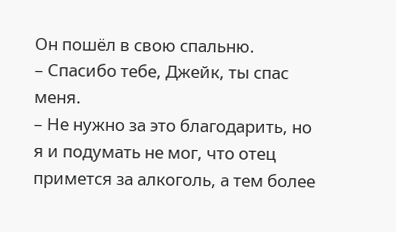Он пошёл в свою спальню.
– Спасибо тебе, Джейк, ты спас меня.
– Не нужно за это благодарить, но я и подумать не мог, что отец примется за алкоголь, а тем более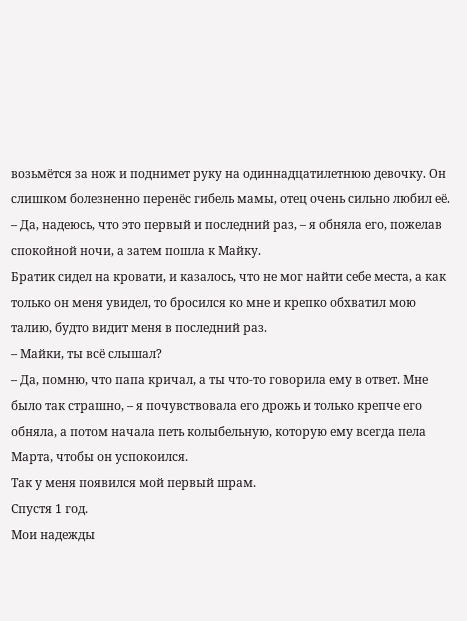возьмётся за нож и поднимет руку на одиннадцатилетнюю девочку. Он слишком болезненно перенёс гибель мамы, отец очень сильно любил её.
– Да, надеюсь, что это первый и последний раз, – я обняла его, пожелав спокойной ночи, а затем пошла к Майку.
Братик сидел на кровати, и казалось, что не мог найти себе места, а как только он меня увидел, то бросился ко мне и крепко обхватил мою талию, будто видит меня в последний раз.
– Майки, ты всё слышал?
– Да, помню, что папа кричал, а ты что-то говорила ему в ответ. Мне было так страшно, – я почувствовала его дрожь и только крепче его обняла, а потом начала петь колыбельную, которую ему всегда пела Марта, чтобы он успокоился.
Так у меня появился мой первый шрам.
Спустя 1 год.
Мои надежды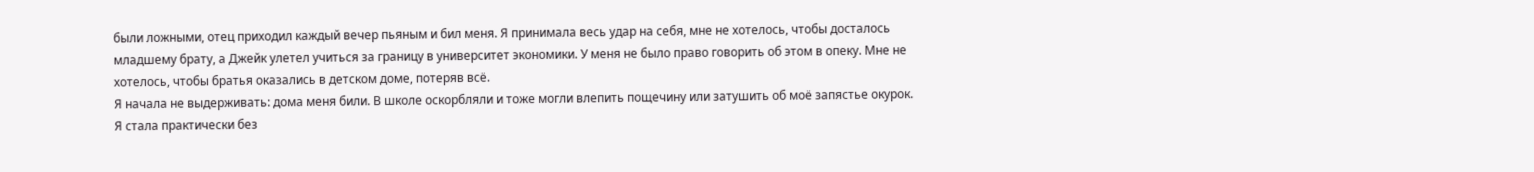были ложными, отец приходил каждый вечер пьяным и бил меня. Я принимала весь удар на себя, мне не хотелось, чтобы досталось младшему брату, а Джейк улетел учиться за границу в университет экономики. У меня не было право говорить об этом в опеку. Мне не хотелось, чтобы братья оказались в детском доме, потеряв всё.
Я начала не выдерживать: дома меня били. В школе оскорбляли и тоже могли влепить пощечину или затушить об моё запястье окурок. Я стала практически без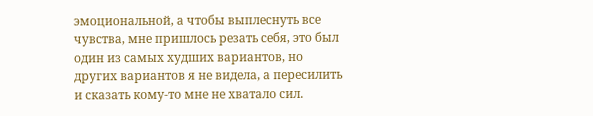эмоциональной, а чтобы выплеснуть все чувства, мне пришлось резать себя, это был один из самых худших вариантов, но других вариантов я не видела, а пересилить и сказать кому-то мне не хватало сил.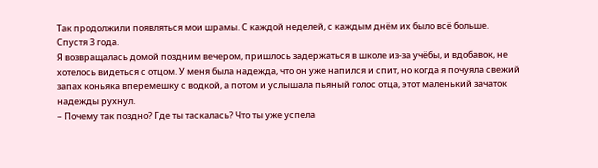Так продолжили появляться мои шрамы. С каждой неделей, с каждым днём их было всё больше.
Спустя 3 года.
Я возвращалась домой поздним вечером, пришлось задержаться в школе из-за учёбы, и вдобавок, не хотелось видеться с отцом. У меня была надежда, что он уже напился и спит, но когда я почуяла свежий запах коньяка вперемешку с водкой, а потом и услышала пьяный голос отца, этот маленький зачаток надежды рухнул.
– Почему так поздно? Где ты таскалась? Что ты уже успела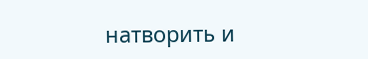натворить и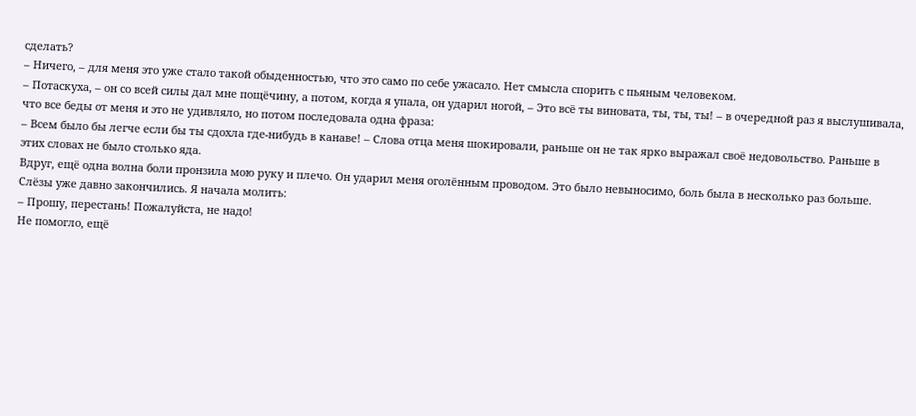сделать?
– Ничего, – для меня это уже стало такой обыденностью, что это само по себе ужасало. Нет смысла спорить с пьяным человеком.
– Потаскуха, – он со всей силы дал мне пощёчину, а потом, когда я упала, он ударил ногой, – Это всё ты виновата, ты, ты, ты! – в очередной раз я выслушивала, что все беды от меня и это не удивляло, но потом последовала одна фраза:
– Всем было бы легче если бы ты сдохла где-нибудь в канаве! – Слова отца меня шокировали, раньше он не так ярко выражал своё недовольство. Раньше в этих словах не было столько яда.
Вдруг, ещё одна волна боли пронзила мою руку и плечо. Он ударил меня оголённым проводом. Это было невыносимо, боль была в несколько раз больше. Слёзы уже давно закончились. Я начала молить:
– Прошу, перестань! Пожалуйста, не надо!
Не помогло, ещё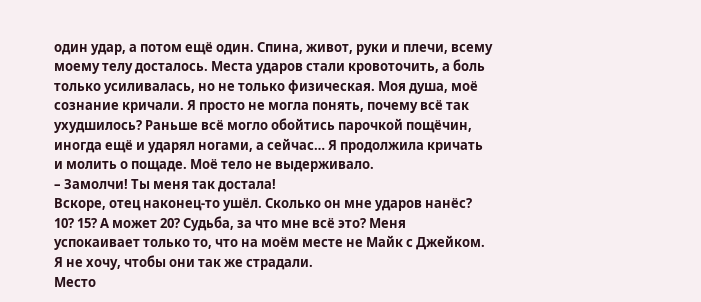один удар, а потом ещё один. Спина, живот, руки и плечи, всему моему телу досталось. Места ударов стали кровоточить, а боль только усиливалась, но не только физическая. Моя душа, моё сознание кричали. Я просто не могла понять, почему всё так ухудшилось? Раньше всё могло обойтись парочкой пощёчин, иногда ещё и ударял ногами, а сейчас… Я продолжила кричать и молить о пощаде. Моё тело не выдерживало.
– Замолчи! Ты меня так достала!
Вскоре, отец наконец-то ушёл. Сколько он мне ударов нанёс? 10? 15? А может 20? Судьба, за что мне всё это? Меня успокаивает только то, что на моём месте не Майк с Джейком. Я не хочу, чтобы они так же страдали.
Место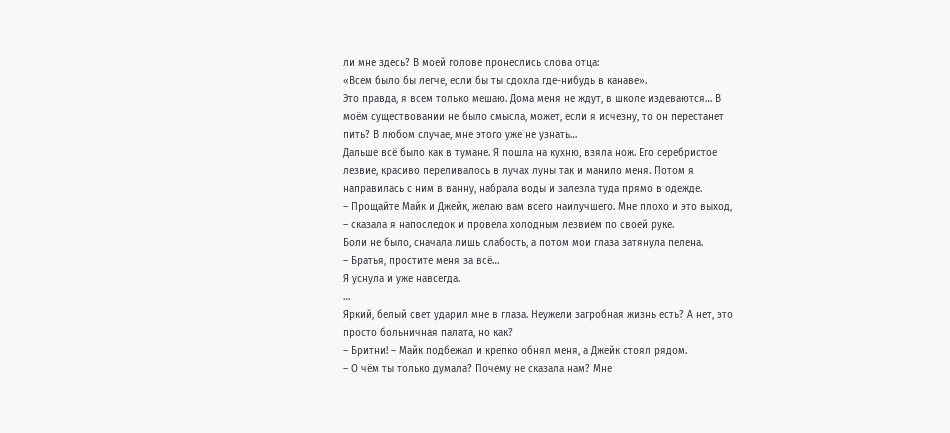ли мне здесь? В моей голове пронеслись слова отца:
«Всем было бы легче, если бы ты сдохла где-нибудь в канаве».
Это правда, я всем только мешаю. Дома меня не ждут, в школе издеваются… В моём существовании не было смысла, может, если я исчезну, то он перестанет пить? В любом случае, мне этого уже не узнать…
Дальше всё было как в тумане. Я пошла на кухню, взяла нож. Его серебристое лезвие, красиво переливалось в лучах луны так и манило меня. Потом я направилась с ним в ванну, набрала воды и залезла туда прямо в одежде.
– Прощайте Майк и Джейк, желаю вам всего наилучшего. Мне плохо и это выход, – сказала я напоследок и провела холодным лезвием по своей руке.
Боли не было, сначала лишь слабость, а потом мои глаза затянула пелена.
– Братья, простите меня за всё…
Я уснула и уже навсегда.
…
Яркий, белый свет ударил мне в глаза. Неужели загробная жизнь есть? А нет, это просто больничная палата, но как?
– Бритни! – Майк подбежал и крепко обнял меня, а Джейк стоял рядом.
– О чём ты только думала? Почему не сказала нам? Мне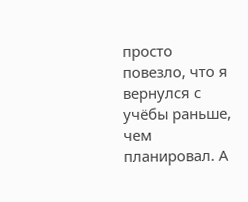просто повезло, что я вернулся с учёбы раньше, чем планировал. А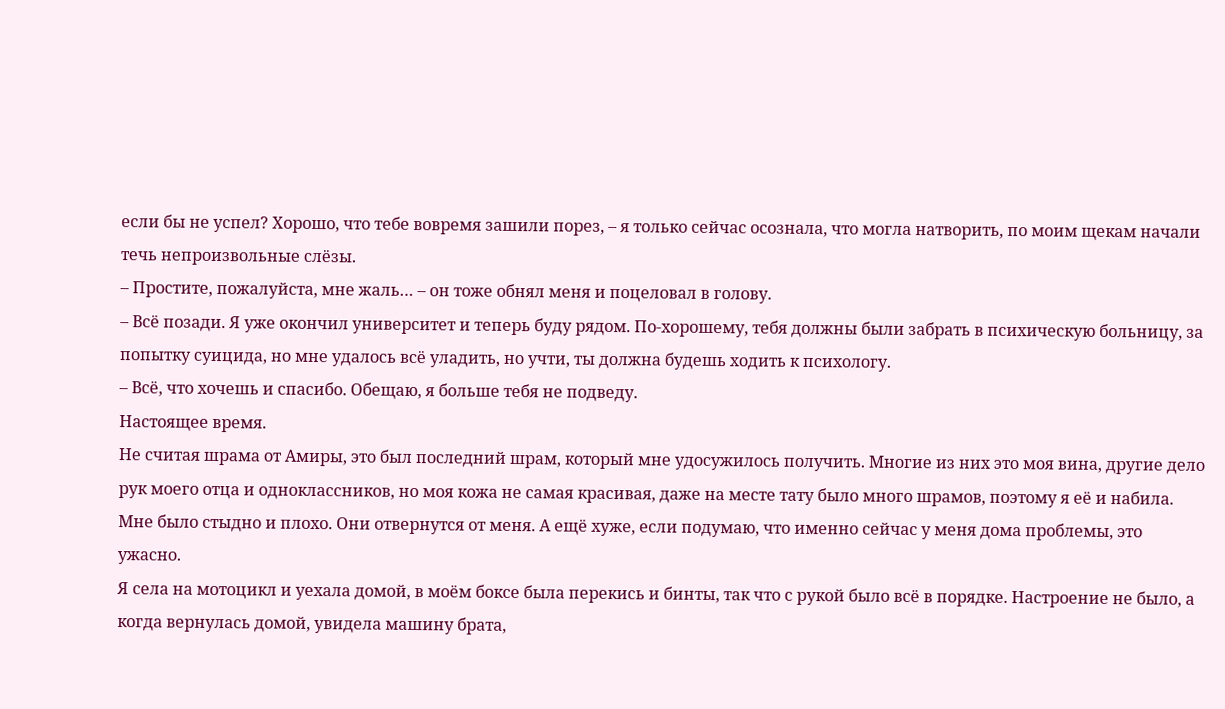если бы не успел? Хорошо, что тебе вовремя зашили порез, – я только сейчас осознала, что могла натворить, по моим щекам начали течь непроизвольные слёзы.
– Простите, пожалуйста, мне жаль… – он тоже обнял меня и поцеловал в голову.
– Всё позади. Я уже окончил университет и теперь буду рядом. По-хорошему, тебя должны были забрать в психическую больницу, за попытку суицида, но мне удалось всё уладить, но учти, ты должна будешь ходить к психологу.
– Всё, что хочешь и спасибо. Обещаю, я больше тебя не подведу.
Настоящее время.
Не считая шрама от Амиры, это был последний шрам, который мне удосужилось получить. Многие из них это моя вина, другие дело рук моего отца и одноклассников, но моя кожа не самая красивая, даже на месте тату было много шрамов, поэтому я её и набила. Мне было стыдно и плохо. Они отвернутся от меня. А ещё хуже, если подумаю, что именно сейчас у меня дома проблемы, это ужасно.
Я села на мотоцикл и уехала домой, в моём боксе была перекись и бинты, так что с рукой было всё в порядке. Настроение не было, а когда вернулась домой, увидела машину брата,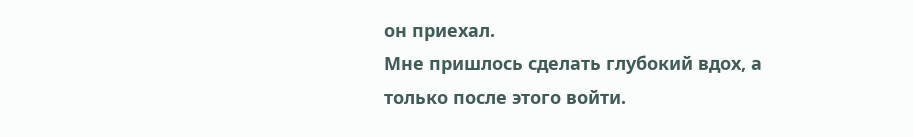он приехал.
Мне пришлось сделать глубокий вдох, а только после этого войти.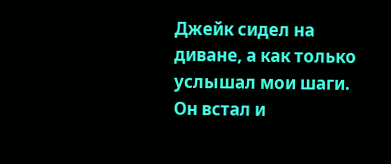Джейк сидел на диване, а как только услышал мои шаги. Он встал и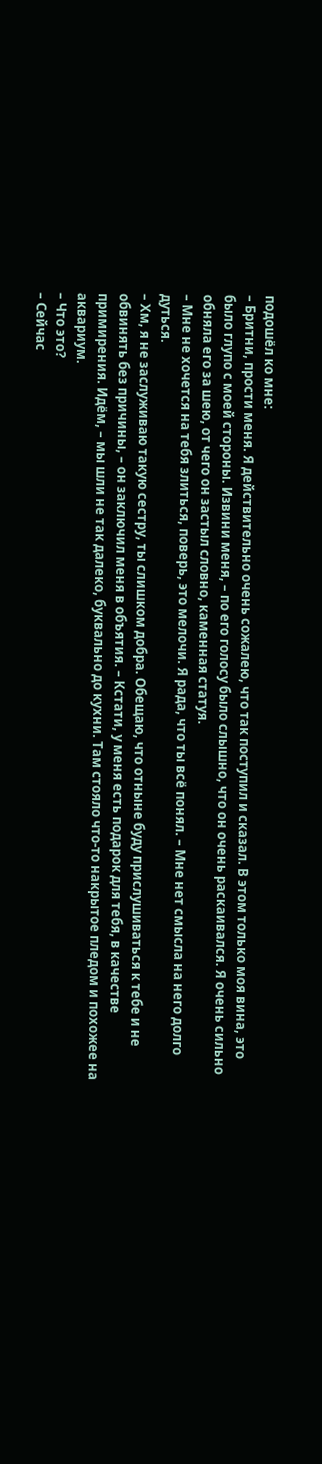подошёл ко мне:
– Бритни, прости меня. Я действительно очень сожалею, что так поступил и сказал. В этом только моя вина, это было глупо с моей стороны. Извини меня, – по его голосу было слышно, что он очень раскаивался. Я очень сильно обняла его за шею, от чего он застыл словно, каменная статуя.
– Мне не хочется на тебя злиться, поверь, это мелочи. Я рада, что ты всё понял. – Мне нет смысла на него долго дуться.
– Хм, я не заслуживаю такую сестру, ты слишком добра. Обещаю, что отныне буду прислушиваться к тебе и не обвинять без причины, – он заключил меня в объятия. – Кстати, у меня есть подарок для тебя, в качестве примирения. Идём, – мы шли не так далеко, буквально до кухни. Там стояло что-то накрытое пледом и похожее на аквариум.
– Что это?
– Сейчас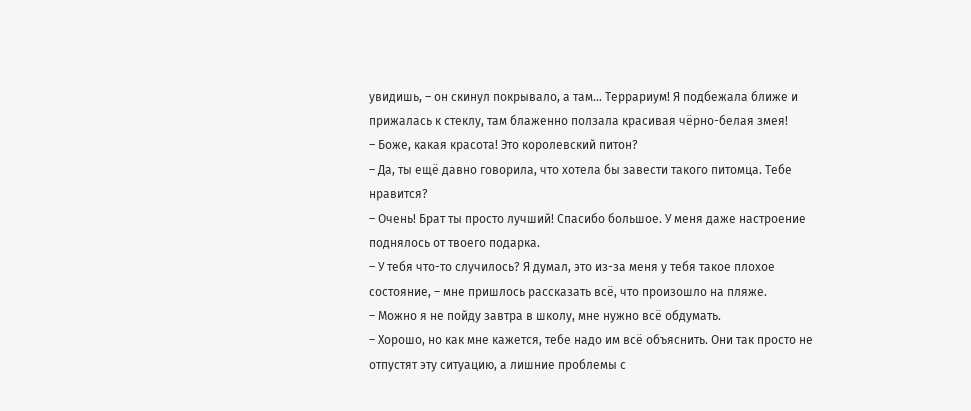увидишь, – он скинул покрывало, а там… Террариум! Я подбежала ближе и прижалась к стеклу, там блаженно ползала красивая чёрно-белая змея!
– Боже, какая красота! Это королевский питон?
– Да, ты ещё давно говорила, что хотела бы завести такого питомца. Тебе нравится?
– Очень! Брат ты просто лучший! Спасибо большое. У меня даже настроение поднялось от твоего подарка.
– У тебя что-то случилось? Я думал, это из-за меня у тебя такое плохое состояние, – мне пришлось рассказать всё, что произошло на пляже.
– Можно я не пойду завтра в школу, мне нужно всё обдумать.
– Хорошо, но как мне кажется, тебе надо им всё объяснить. Они так просто не отпустят эту ситуацию, а лишние проблемы с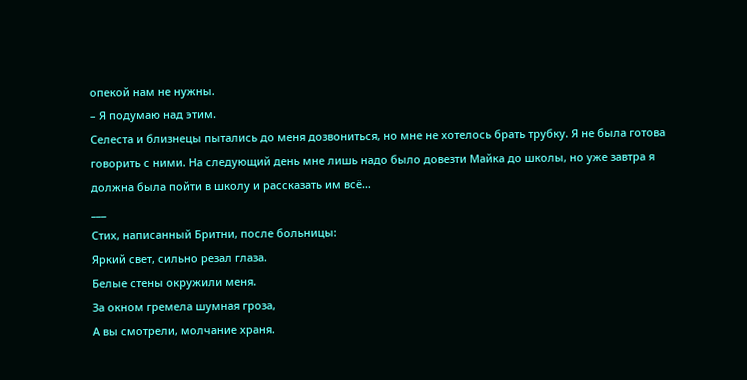опекой нам не нужны.
– Я подумаю над этим.
Селеста и близнецы пытались до меня дозвониться, но мне не хотелось брать трубку. Я не была готова говорить с ними. На следующий день мне лишь надо было довезти Майка до школы, но уже завтра я должна была пойти в школу и рассказать им всё…
___
Стих, написанный Бритни, после больницы:
Яркий свет, сильно резал глаза.
Белые стены окружили меня.
За окном гремела шумная гроза,
А вы смотрели, молчание храня.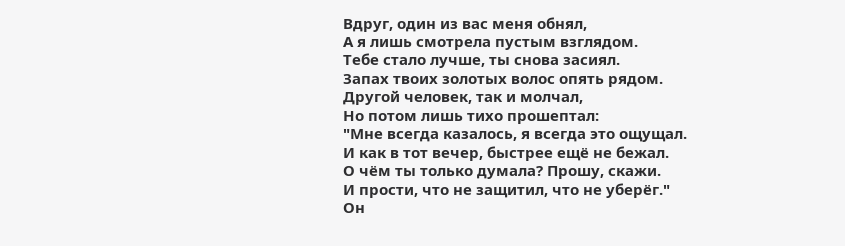Вдруг, один из вас меня обнял,
А я лишь смотрела пустым взглядом.
Тебе стало лучше, ты снова засиял.
Запах твоих золотых волос опять рядом.
Другой человек, так и молчал,
Но потом лишь тихо прошептал:
"Мне всегда казалось, я всегда это ощущал.
И как в тот вечер, быстрее ещё не бежал.
О чём ты только думала? Прошу, скажи.
И прости, что не защитил, что не уберёг."
Он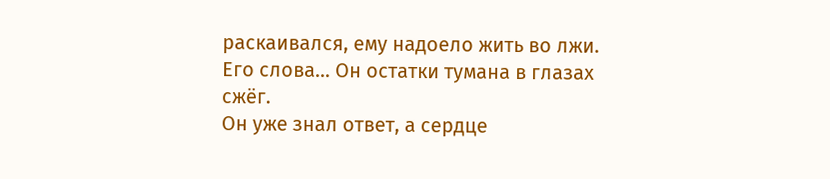раскаивался, ему надоело жить во лжи.
Его слова… Он остатки тумана в глазах сжёг.
Он уже знал ответ, а сердце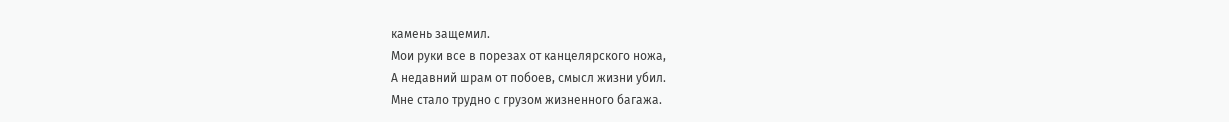камень защемил.
Мои руки все в порезах от канцелярского ножа,
А недавний шрам от побоев, смысл жизни убил.
Мне стало трудно с грузом жизненного багажа.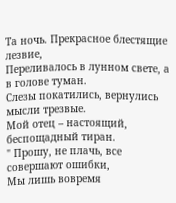Та ночь. Прекрасное блестящие лезвие,
Переливалось в лунном свете, а в голове туман.
Слезы покатились, вернулись мысли трезвые.
Мой отец – настоящий, беспощадный тиран.
" Прошу, не плачь, все совершают ошибки,
Мы лишь вовремя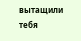вытащили тебя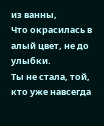из ванны,
Что окрасилась в алый цвет, не до улыбки.
Ты не стала, той, кто уже навсегда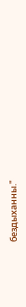бездыханны."